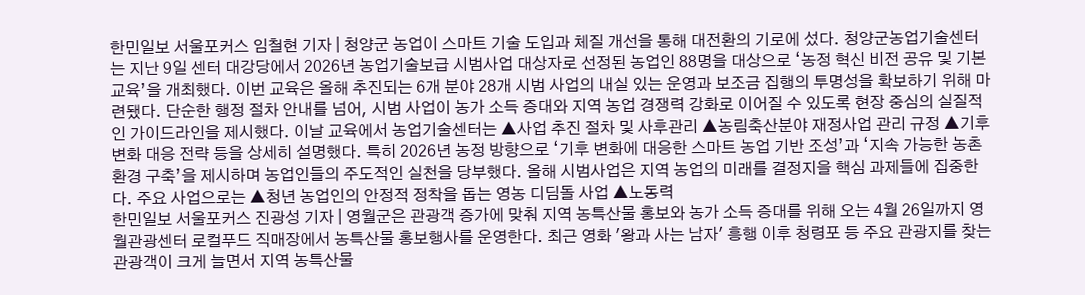한민일보 서울포커스 임철현 기자 | 청양군 농업이 스마트 기술 도입과 체질 개선을 통해 대전환의 기로에 섰다. 청양군농업기술센터는 지난 9일 센터 대강당에서 2026년 농업기술보급 시범사업 대상자로 선정된 농업인 88명을 대상으로 ‘농정 혁신 비전 공유 및 기본교육’을 개최했다. 이번 교육은 올해 추진되는 6개 분야 28개 시범 사업의 내실 있는 운영과 보조금 집행의 투명성을 확보하기 위해 마련됐다. 단순한 행정 절차 안내를 넘어, 시범 사업이 농가 소득 증대와 지역 농업 경쟁력 강화로 이어질 수 있도록 현장 중심의 실질적인 가이드라인을 제시했다. 이날 교육에서 농업기술센터는 ▲사업 추진 절차 및 사후관리 ▲농림축산분야 재정사업 관리 규정 ▲기후 변화 대응 전략 등을 상세히 설명했다. 특히 2026년 농정 방향으로 ‘기후 변화에 대응한 스마트 농업 기반 조성’과 ‘지속 가능한 농촌 환경 구축’을 제시하며 농업인들의 주도적인 실천을 당부했다. 올해 시범사업은 지역 농업의 미래를 결정지을 핵심 과제들에 집중한다. 주요 사업으로는 ▲청년 농업인의 안정적 정착을 돕는 영농 디딤돌 사업 ▲노동력
한민일보 서울포커스 진광성 기자 | 영월군은 관광객 증가에 맞춰 지역 농특산물 홍보와 농가 소득 증대를 위해 오는 4월 26일까지 영월관광센터 로컬푸드 직매장에서 농특산물 홍보행사를 운영한다. 최근 영화 '왕과 사는 남자' 흥행 이후 청령포 등 주요 관광지를 찾는 관광객이 크게 늘면서 지역 농특산물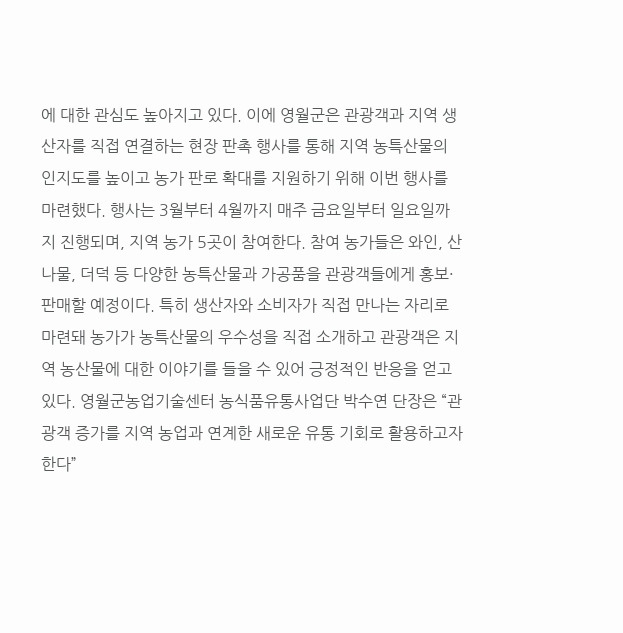에 대한 관심도 높아지고 있다. 이에 영월군은 관광객과 지역 생산자를 직접 연결하는 현장 판촉 행사를 통해 지역 농특산물의 인지도를 높이고 농가 판로 확대를 지원하기 위해 이번 행사를 마련했다. 행사는 3월부터 4월까지 매주 금요일부터 일요일까지 진행되며, 지역 농가 5곳이 참여한다. 참여 농가들은 와인, 산나물, 더덕 등 다양한 농특산물과 가공품을 관광객들에게 홍보·판매할 예정이다. 특히 생산자와 소비자가 직접 만나는 자리로 마련돼 농가가 농특산물의 우수성을 직접 소개하고 관광객은 지역 농산물에 대한 이야기를 들을 수 있어 긍정적인 반응을 얻고 있다. 영월군농업기술센터 농식품유통사업단 박수연 단장은 “관광객 증가를 지역 농업과 연계한 새로운 유통 기회로 활용하고자 한다”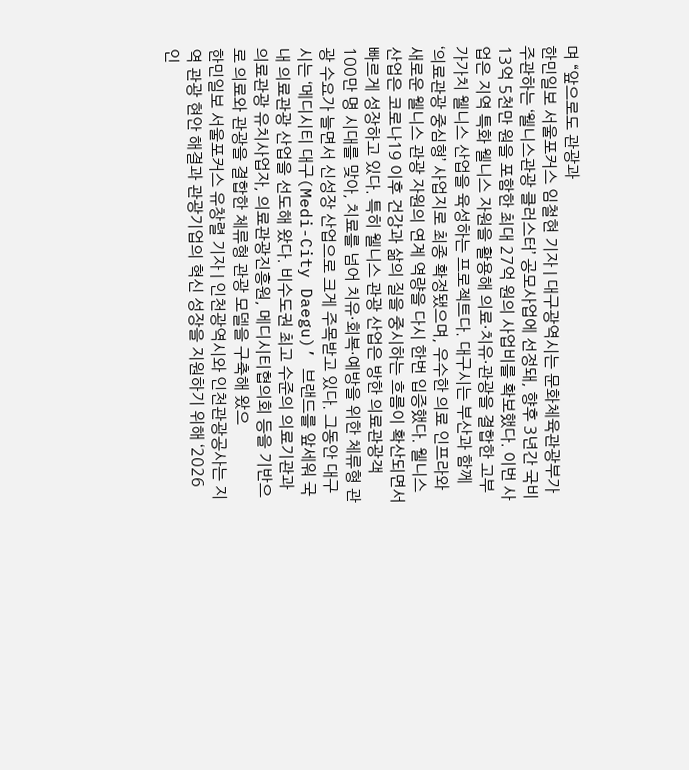며 “앞으로도 관광과
한민일보 서울포커스 임철현 기자 | 대구광역시는 문화체육관광부가 주관하는 ‘웰니스관광 클러스터’ 공모사업에 선정돼, 향후 3년간 국비 13억 5천만 원을 포함한 최대 27억 원의 사업비를 확보했다. 이번 사업은 지역 특화 웰니스 자원을 활용해 의료·치유·관광을 결합한 고부가가치 웰니스 산업을 육성하는 프로젝트다. 대구시는 부산과 함께 ‘의료관광 중심형’ 사업지로 최종 확정됐으며, 우수한 의료 인프라와 새로운 웰니스 관광 자원의 연계 역량을 다시 한번 입증했다. 웰니스 산업은 코로나19 이후 건강과 삶의 질을 중시하는 흐름이 확산되면서 빠르게 성장하고 있다. 특히 웰니스 관광 산업은 방한 의료관광객 100만 명 시대를 맞아, 치료를 넘어 치유·회복·예방을 위한 체류형 관광 수요가 늘면서 신성장 산업으로 크게 주목받고 있다. 그동안 대구시는 ‘메디시티 대구(Medi-City Daegu)’ 브랜드를 앞세워 국내 의료관광 산업을 선도해 왔다. 비수도권 최고 수준의 의료기관과 의료관광 유치사업자, 의료관광진흥원, 메디시티협의회 등을 기반으로 의료와 관광을 결합한 체류형 관광 모델을 구축해 왔으
한민일보 서울포커스 유창렬 기자 | 인천광역시와 인천관광공사는 지역 관광 현안 해결과 관광기업의 혁신 성장을 지원하기 위해 ‘2026 인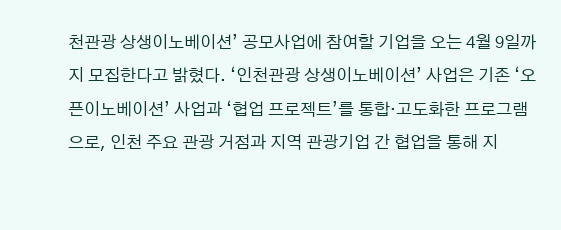천관광 상생이노베이션’ 공모사업에 참여할 기업을 오는 4월 9일까지 모집한다고 밝혔다. ‘인천관광 상생이노베이션’ 사업은 기존 ‘오픈이노베이션’ 사업과 ‘협업 프로젝트’를 통합·고도화한 프로그램으로, 인천 주요 관광 거점과 지역 관광기업 간 협업을 통해 지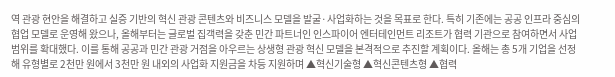역 관광 현안을 해결하고 실증 기반의 혁신 관광 콘텐츠와 비즈니스 모델을 발굴·사업화하는 것을 목표로 한다. 특히 기존에는 공공 인프라 중심의 협업 모델로 운영해 왔으나, 올해부터는 글로벌 집객력을 갖춘 민간 파트너인 인스파이어 엔터테인먼트 리조트가 협력 기관으로 참여하면서 사업 범위를 확대했다. 이를 통해 공공과 민간 관광 거점을 아우르는 상생형 관광 혁신 모델을 본격적으로 추진할 계획이다. 올해는 총 5개 기업을 선정해 유형별로 2천만 원에서 3천만 원 내외의 사업화 지원금을 차등 지원하며 ▲혁신기술형 ▲혁신콘텐츠형 ▲협력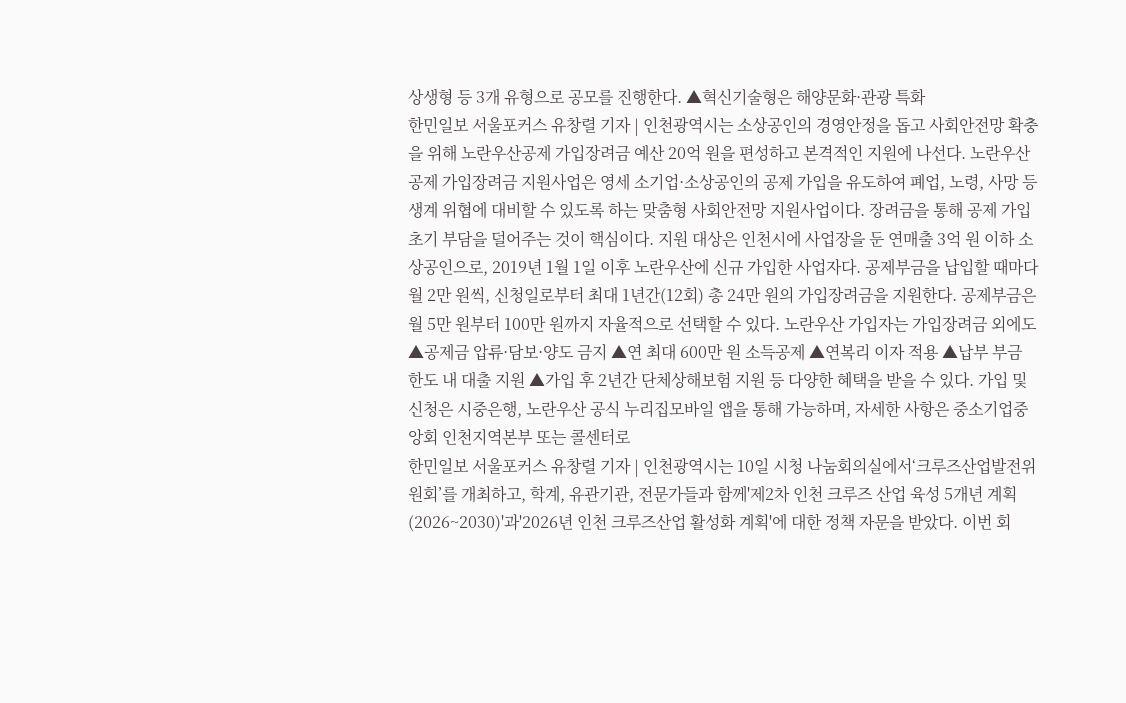상생형 등 3개 유형으로 공모를 진행한다. ▲혁신기술형은 해양문화·관광 특화
한민일보 서울포커스 유창렬 기자 | 인천광역시는 소상공인의 경영안정을 돕고 사회안전망 확충을 위해 노란우산공제 가입장려금 예산 20억 원을 편성하고 본격적인 지원에 나선다. 노란우산공제 가입장려금 지원사업은 영세 소기업·소상공인의 공제 가입을 유도하여 폐업, 노령, 사망 등 생계 위협에 대비할 수 있도록 하는 맞춤형 사회안전망 지원사업이다. 장려금을 통해 공제 가입 초기 부담을 덜어주는 것이 핵심이다. 지원 대상은 인천시에 사업장을 둔 연매출 3억 원 이하 소상공인으로, 2019년 1월 1일 이후 노란우산에 신규 가입한 사업자다. 공제부금을 납입할 때마다 월 2만 원씩, 신청일로부터 최대 1년간(12회) 총 24만 원의 가입장려금을 지원한다. 공제부금은 월 5만 원부터 100만 원까지 자율적으로 선택할 수 있다. 노란우산 가입자는 가입장려금 외에도 ▲공제금 압류·담보·양도 금지 ▲연 최대 600만 원 소득공제 ▲연복리 이자 적용 ▲납부 부금 한도 내 대출 지원 ▲가입 후 2년간 단체상해보험 지원 등 다양한 혜택을 받을 수 있다. 가입 및 신청은 시중은행, 노란우산 공식 누리집모바일 앱을 통해 가능하며, 자세한 사항은 중소기업중앙회 인천지역본부 또는 콜센터로
한민일보 서울포커스 유창렬 기자 | 인천광역시는 10일 시청 나눔회의실에서‘크루즈산업발전위원회’를 개최하고, 학계, 유관기관, 전문가들과 함께'제2차 인천 크루즈 산업 육성 5개년 계획(2026~2030)'과'2026년 인천 크루즈산업 활성화 계획'에 대한 정책 자문을 받았다. 이번 회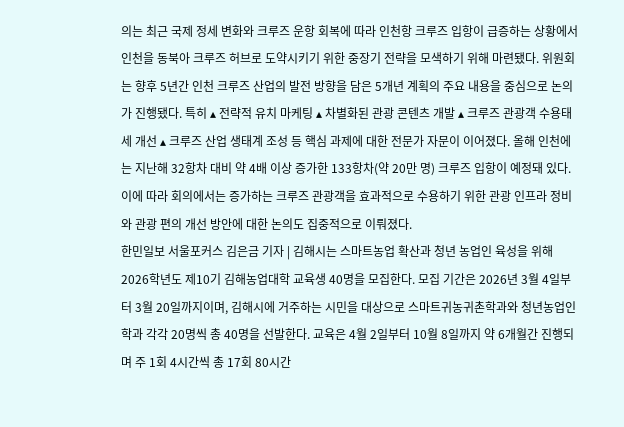의는 최근 국제 정세 변화와 크루즈 운항 회복에 따라 인천항 크루즈 입항이 급증하는 상황에서 인천을 동북아 크루즈 허브로 도약시키기 위한 중장기 전략을 모색하기 위해 마련됐다. 위원회는 향후 5년간 인천 크루즈 산업의 발전 방향을 담은 5개년 계획의 주요 내용을 중심으로 논의가 진행됐다. 특히 ▴ 전략적 유치 마케팅 ▴ 차별화된 관광 콘텐츠 개발 ▴ 크루즈 관광객 수용태세 개선 ▴ 크루즈 산업 생태계 조성 등 핵심 과제에 대한 전문가 자문이 이어졌다. 올해 인천에는 지난해 32항차 대비 약 4배 이상 증가한 133항차(약 20만 명) 크루즈 입항이 예정돼 있다. 이에 따라 회의에서는 증가하는 크루즈 관광객을 효과적으로 수용하기 위한 관광 인프라 정비와 관광 편의 개선 방안에 대한 논의도 집중적으로 이뤄졌다.
한민일보 서울포커스 김은금 기자 | 김해시는 스마트농업 확산과 청년 농업인 육성을 위해 2026학년도 제10기 김해농업대학 교육생 40명을 모집한다. 모집 기간은 2026년 3월 4일부터 3월 20일까지이며, 김해시에 거주하는 시민을 대상으로 스마트귀농귀촌학과와 청년농업인학과 각각 20명씩 총 40명을 선발한다. 교육은 4월 2일부터 10월 8일까지 약 6개월간 진행되며 주 1회 4시간씩 총 17회 80시간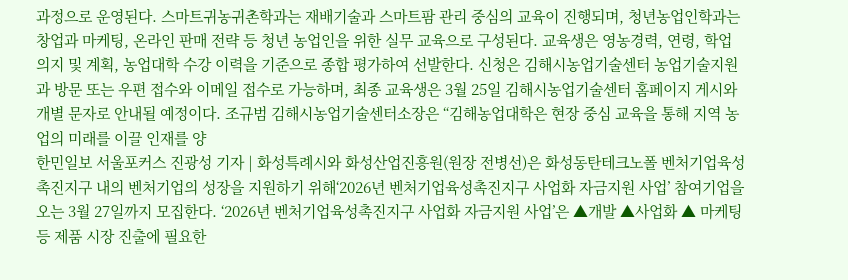과정으로 운영된다. 스마트귀농귀촌학과는 재배기술과 스마트팜 관리 중심의 교육이 진행되며, 청년농업인학과는 창업과 마케팅, 온라인 판매 전략 등 청년 농업인을 위한 실무 교육으로 구성된다. 교육생은 영농경력, 연령, 학업 의지 및 계획, 농업대학 수강 이력을 기준으로 종합 평가하여 선발한다. 신청은 김해시농업기술센터 농업기술지원과 방문 또는 우편 접수와 이메일 접수로 가능하며, 최종 교육생은 3월 25일 김해시농업기술센터 홈페이지 게시와 개별 문자로 안내될 예정이다. 조규범 김해시농업기술센터소장은 “김해농업대학은 현장 중심 교육을 통해 지역 농업의 미래를 이끌 인재를 양
한민일보 서울포커스 진광성 기자 | 화성특례시와 화성산업진흥원(원장 전병선)은 화성동탄테크노폴 벤처기업육성촉진지구 내의 벤처기업의 성장을 지원하기 위해‘2026년 벤처기업육성촉진지구 사업화 자금지원 사업’ 참여기업을 오는 3월 27일까지 모집한다. ‘2026년 벤처기업육성촉진지구 사업화 자금지원 사업’은 ▲개발 ▲사업화 ▲ 마케팅 등 제품 시장 진출에 필요한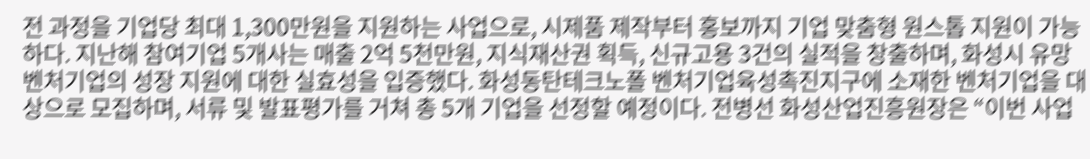전 과정을 기업당 최대 1,300만원을 지원하는 사업으로, 시제품 제작부터 홍보까지 기업 맞춤형 원스톱 지원이 가능하다. 지난해 참여기업 5개사는 매출 2억 5천만원, 지식재산권 획득, 신규고용 3건의 실적을 창출하며, 화성시 유망 벤처기업의 성장 지원에 대한 실효성을 입증했다. 화성동탄테크노폴 벤처기업육성촉진지구에 소재한 벤처기업을 대상으로 모집하며, 서류 및 발표평가를 거쳐 총 5개 기업을 선정할 예정이다. 전병선 화성산업진흥원장은 “이번 사업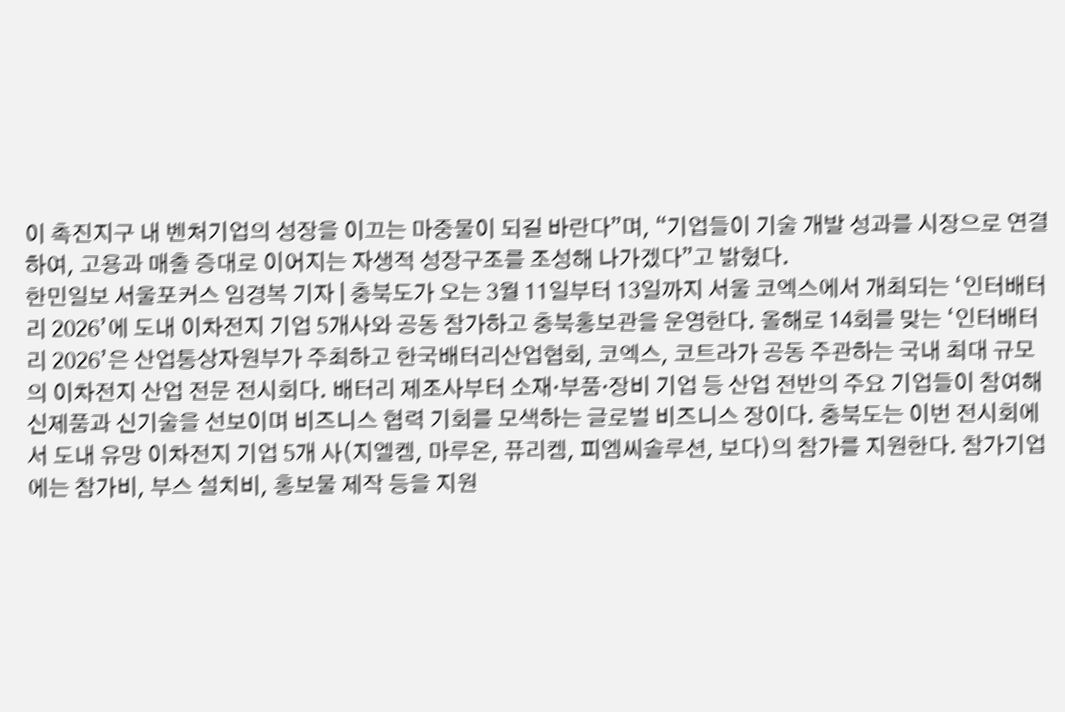이 촉진지구 내 벤처기업의 성장을 이끄는 마중물이 되길 바란다”며, “기업들이 기술 개발 성과를 시장으로 연결하여, 고용과 매출 증대로 이어지는 자생적 성장구조를 조성해 나가겠다”고 밝혔다.
한민일보 서울포커스 임경복 기자 | 충북도가 오는 3월 11일부터 13일까지 서울 코엑스에서 개최되는 ‘인터배터리 2026’에 도내 이차전지 기업 5개사와 공동 참가하고 충북홍보관을 운영한다. 올해로 14회를 맞는 ‘인터배터리 2026’은 산업통상자원부가 주최하고 한국배터리산업협회, 코엑스, 코트라가 공동 주관하는 국내 최대 규모의 이차전지 산업 전문 전시회다. 배터리 제조사부터 소재·부품·장비 기업 등 산업 전반의 주요 기업들이 참여해 신제품과 신기술을 선보이며 비즈니스 협력 기회를 모색하는 글로벌 비즈니스 장이다. 충북도는 이번 전시회에서 도내 유망 이차전지 기업 5개 사(지엘켐, 마루온, 퓨리켐, 피엠씨솔루션, 보다)의 참가를 지원한다. 참가기업에는 참가비, 부스 설치비, 홍보물 제작 등을 지원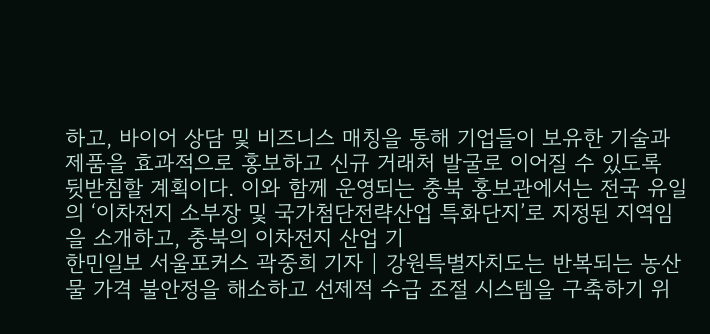하고, 바이어 상담 및 비즈니스 매칭을 통해 기업들이 보유한 기술과 제품을 효과적으로 홍보하고 신규 거래처 발굴로 이어질 수 있도록 뒷받침할 계획이다. 이와 함께 운영되는 충북 홍보관에서는 전국 유일의 ‘이차전지 소부장 및 국가첨단전략산업 특화단지’로 지정된 지역임을 소개하고, 충북의 이차전지 산업 기
한민일보 서울포커스 곽중희 기자 | 강원특별자치도는 반복되는 농산물 가격 불안정을 해소하고 선제적 수급 조절 시스템을 구축하기 위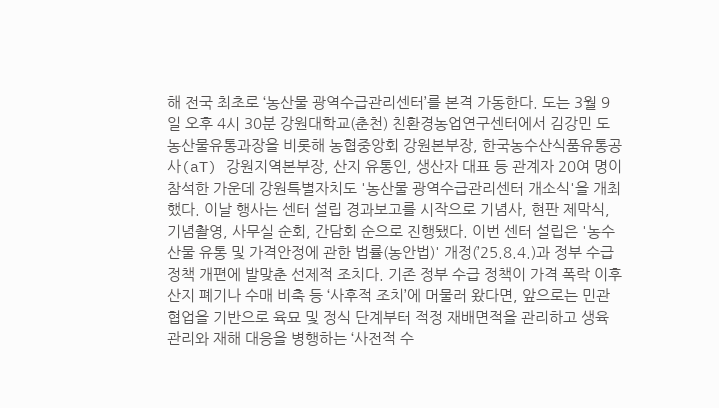해 전국 최초로 ‘농산물 광역수급관리센터’를 본격 가동한다. 도는 3월 9일 오후 4시 30분 강원대학교(춘천) 친환경농업연구센터에서 김강민 도 농산물유통과장을 비롯해 농협중앙회 강원본부장, 한국농수산식품유통공사(aT) 강원지역본부장, 산지 유통인, 생산자 대표 등 관계자 20여 명이 참석한 가운데 강원특별자치도 '농산물 광역수급관리센터 개소식'을 개최했다. 이날 행사는 센터 설립 경과보고를 시작으로 기념사, 현판 제막식, 기념촬영, 사무실 순회, 간담회 순으로 진행됐다. 이번 센터 설립은 '농수산물 유통 및 가격안정에 관한 법률(농안법)' 개정(’25.8.4.)과 정부 수급 정책 개편에 발맞춘 선제적 조치다. 기존 정부 수급 정책이 가격 폭락 이후 산지 폐기나 수매 비축 등 ‘사후적 조치’에 머물러 왔다면, 앞으로는 민관 협업을 기반으로 육묘 및 정식 단계부터 적정 재배면적을 관리하고 생육 관리와 재해 대응을 병행하는 ‘사전적 수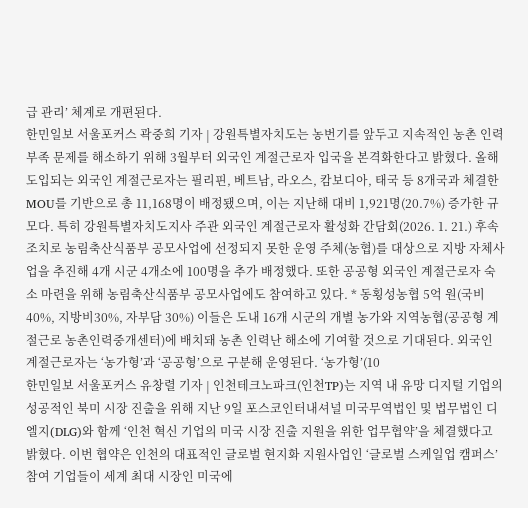급 관리’ 체계로 개편된다.
한민일보 서울포커스 곽중희 기자 | 강원특별자치도는 농번기를 앞두고 지속적인 농촌 인력 부족 문제를 해소하기 위해 3월부터 외국인 계절근로자 입국을 본격화한다고 밝혔다. 올해 도입되는 외국인 계절근로자는 필리핀, 베트남, 라오스, 캄보디아, 태국 등 8개국과 체결한 MOU를 기반으로 총 11,168명이 배정됐으며, 이는 지난해 대비 1,921명(20.7%) 증가한 규모다. 특히 강원특별자치도지사 주관 외국인 계절근로자 활성화 간담회(2026. 1. 21.) 후속 조치로 농림축산식품부 공모사업에 선정되지 못한 운영 주체(농협)를 대상으로 지방 자체사업을 추진해 4개 시군 4개소에 100명을 추가 배정했다. 또한 공공형 외국인 계절근로자 숙소 마련을 위해 농림축산식품부 공모사업에도 참여하고 있다. * 동횡성농협 5억 원(국비 40%, 지방비30%, 자부담 30%) 이들은 도내 16개 시군의 개별 농가와 지역농협(공공형 계절근로 농촌인력중개센터)에 배치돼 농촌 인력난 해소에 기여할 것으로 기대된다. 외국인 계절근로자는 ‘농가형’과 ‘공공형’으로 구분해 운영된다. ‘농가형’(10
한민일보 서울포커스 유창렬 기자 | 인천테크노파크(인천TP)는 지역 내 유망 디지털 기업의 성공적인 북미 시장 진출을 위해 지난 9일 포스코인터내셔널 미국무역법인 및 법무법인 디엘지(DLG)와 함께 ‘인천 혁신 기업의 미국 시장 진출 지원을 위한 업무협약’을 체결했다고 밝혔다. 이번 협약은 인천의 대표적인 글로벌 현지화 지원사업인 ‘글로벌 스케일업 캠퍼스’ 참여 기업들이 세계 최대 시장인 미국에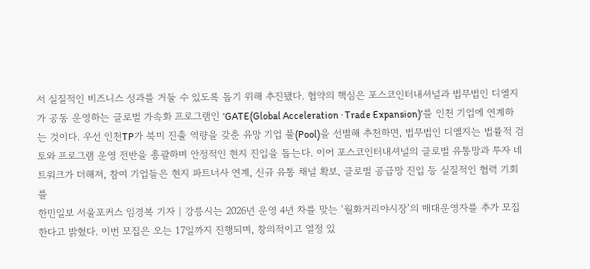서 실질적인 비즈니스 성과를 거둘 수 있도록 돕기 위해 추진됐다. 협약의 핵심은 포스코인터내셔널과 법무법인 디엘지가 공동 운영하는 글로벌 가속화 프로그램인 ‘GATE(Global Acceleration · Trade Expansion)’를 인천 기업에 연계하는 것이다. 우선 인천TP가 북미 진출 역량을 갖춘 유망 기업 풀(Pool)을 선별해 추천하면, 법무법인 디엘지는 법률적 검토와 프로그램 운영 전반을 총괄하며 안정적인 현지 진입을 돕는다. 이어 포스코인터내셔널의 글로벌 유통망과 투자 네트워크가 더해져, 참여 기업들은 현지 파트너사 연계, 신규 유통 채널 확보, 글로벌 공급망 진입 등 실질적인 협력 기회를
한민일보 서울포커스 임경복 기자 | 강릉시는 2026년 운영 4년 차를 맞는 ‘월화거리야시장’의 매대운영자를 추가 모집한다고 밝혔다. 이번 모집은 오는 17일까지 진행되며, 창의적이고 열정 있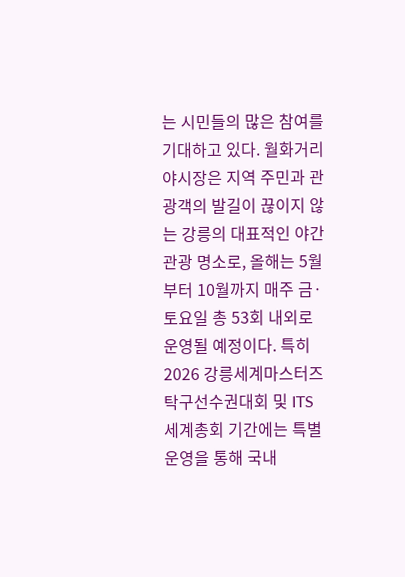는 시민들의 많은 참여를 기대하고 있다. 월화거리야시장은 지역 주민과 관광객의 발길이 끊이지 않는 강릉의 대표적인 야간 관광 명소로, 올해는 5월부터 10월까지 매주 금·토요일 총 53회 내외로 운영될 예정이다. 특히 2026 강릉세계마스터즈탁구선수권대회 및 ITS 세계총회 기간에는 특별 운영을 통해 국내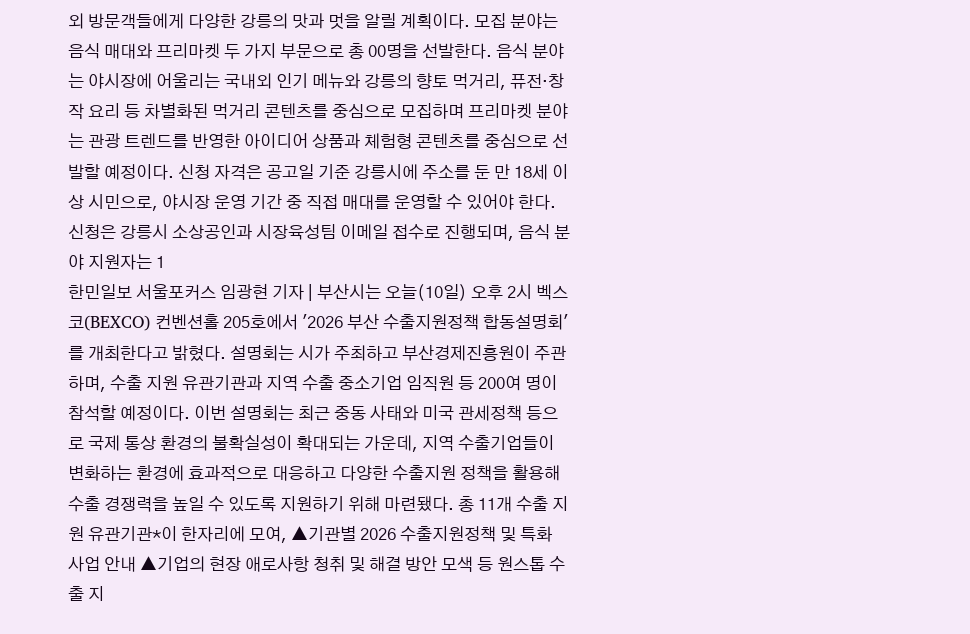외 방문객들에게 다양한 강릉의 맛과 멋을 알릴 계획이다. 모집 분야는 음식 매대와 프리마켓 두 가지 부문으로 총 00명을 선발한다. 음식 분야는 야시장에 어울리는 국내외 인기 메뉴와 강릉의 향토 먹거리, 퓨전·창작 요리 등 차별화된 먹거리 콘텐츠를 중심으로 모집하며 프리마켓 분야는 관광 트렌드를 반영한 아이디어 상품과 체험형 콘텐츠를 중심으로 선발할 예정이다. 신청 자격은 공고일 기준 강릉시에 주소를 둔 만 18세 이상 시민으로, 야시장 운영 기간 중 직접 매대를 운영할 수 있어야 한다. 신청은 강릉시 소상공인과 시장육성팀 이메일 접수로 진행되며, 음식 분야 지원자는 1
한민일보 서울포커스 임광현 기자 | 부산시는 오늘(10일) 오후 2시 벡스코(BEXCO) 컨벤션홀 205호에서 '2026 부산 수출지원정책 합동설명회'를 개최한다고 밝혔다. 설명회는 시가 주최하고 부산경제진흥원이 주관하며, 수출 지원 유관기관과 지역 수출 중소기업 임직원 등 200여 명이 참석할 예정이다. 이번 설명회는 최근 중동 사태와 미국 관세정책 등으로 국제 통상 환경의 불확실성이 확대되는 가운데, 지역 수출기업들이 변화하는 환경에 효과적으로 대응하고 다양한 수출지원 정책을 활용해 수출 경쟁력을 높일 수 있도록 지원하기 위해 마련됐다. 총 11개 수출 지원 유관기관*이 한자리에 모여, ▲기관별 2026 수출지원정책 및 특화 사업 안내 ▲기업의 현장 애로사항 청취 및 해결 방안 모색 등 원스톱 수출 지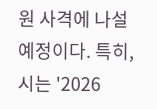원 사격에 나설 예정이다. 특히, 시는 '2026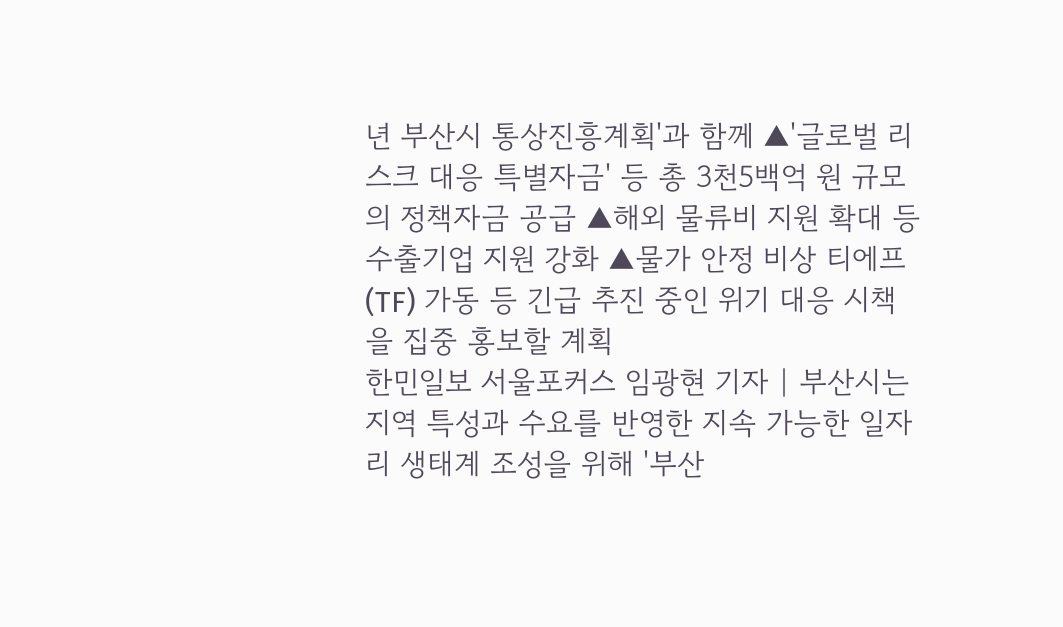년 부산시 통상진흥계획'과 함께 ▲'글로벌 리스크 대응 특별자금' 등 총 3천5백억 원 규모의 정책자금 공급 ▲해외 물류비 지원 확대 등 수출기업 지원 강화 ▲물가 안정 비상 티에프(TF) 가동 등 긴급 추진 중인 위기 대응 시책을 집중 홍보할 계획
한민일보 서울포커스 임광현 기자 | 부산시는 지역 특성과 수요를 반영한 지속 가능한 일자리 생태계 조성을 위해 '부산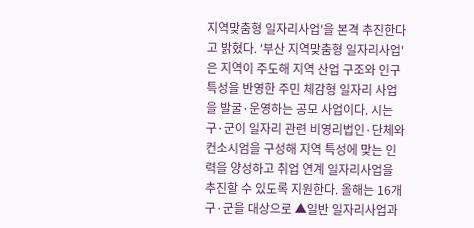지역맞춤형 일자리사업'을 본격 추진한다고 밝혔다. '부산 지역맞춤형 일자리사업'은 지역이 주도해 지역 산업 구조와 인구 특성을 반영한 주민 체감형 일자리 사업을 발굴·운영하는 공모 사업이다. 시는 구·군이 일자리 관련 비영리법인·단체와 컨소시엄을 구성해 지역 특성에 맞는 인력을 양성하고 취업 연계 일자리사업을 추진할 수 있도록 지원한다. 올해는 16개 구·군을 대상으로 ▲일반 일자리사업과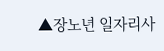▲장노년 일자리사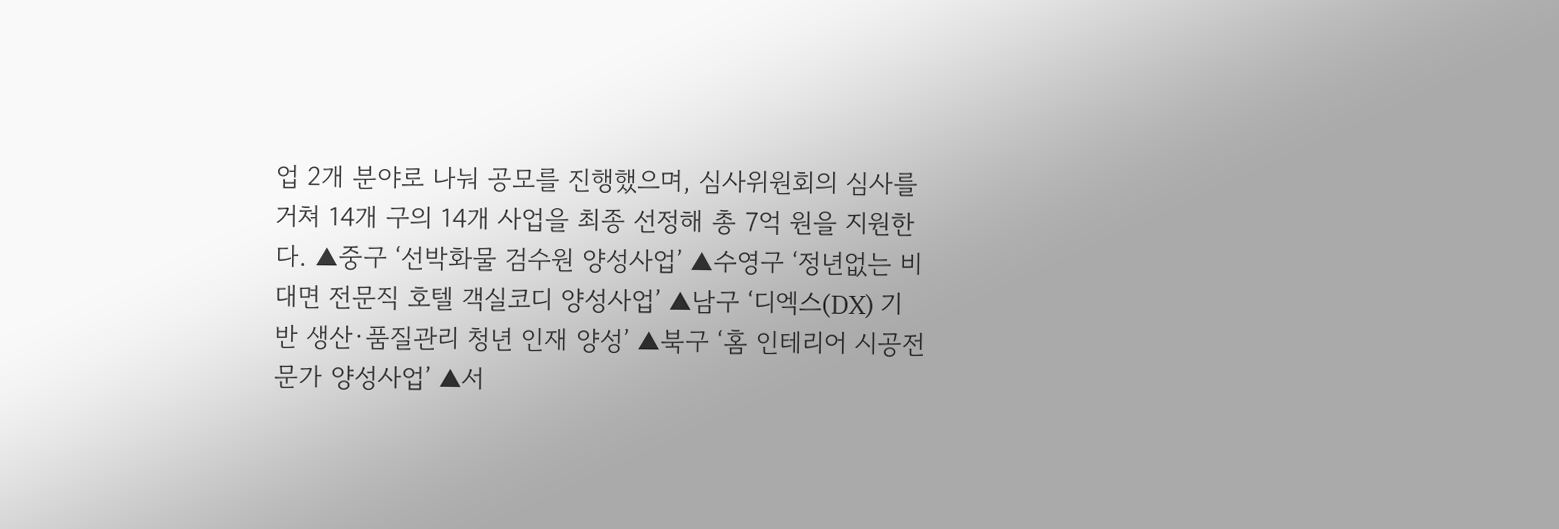업 2개 분야로 나눠 공모를 진행했으며, 심사위원회의 심사를 거쳐 14개 구의 14개 사업을 최종 선정해 총 7억 원을 지원한다. ▲중구 ‘선박화물 검수원 양성사업’ ▲수영구 ‘정년없는 비대면 전문직 호텔 객실코디 양성사업’ ▲남구 ‘디엑스(DX) 기반 생산·품질관리 청년 인재 양성’ ▲북구 ‘홈 인테리어 시공전문가 양성사업’ ▲서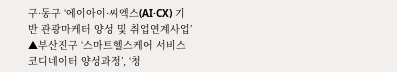구·동구 ‘에이아이·씨엑스(AI·CX) 기반 관광마케터 양성 및 취업연계사업’ ▲부산진구 ‘스마트헬스케어 서비스 코디네이터 양성과정’, ‘청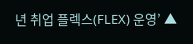년 취업 플렉스(FLEX) 운영’ ▲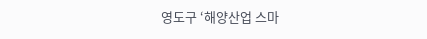영도구 ‘해양산업 스마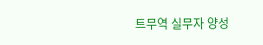트무역 실무자 양성